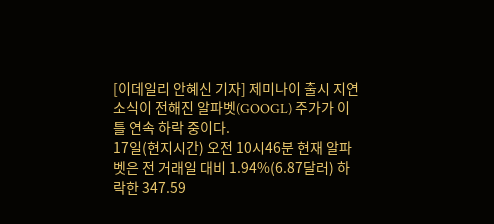[이데일리 안혜신 기자] 제미나이 출시 지연 소식이 전해진 알파벳(GOOGL) 주가가 이틀 연속 하락 중이다.
17일(현지시간) 오전 10시46분 현재 알파벳은 전 거래일 대비 1.94%(6.87달러) 하락한 347.59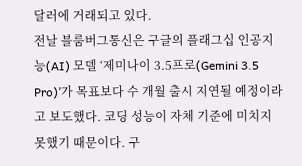달러에 거래되고 있다.
전날 블룸버그통신은 구글의 플래그십 인공지능(AI) 모델 ‘제미나이 3.5프로(Gemini 3.5 Pro)’가 목표보다 수 개월 출시 지연될 예정이라고 보도했다. 코딩 성능이 자체 기준에 미치지 못했기 때문이다. 구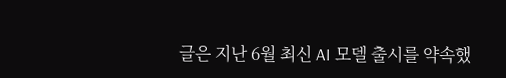글은 지난 6월 최신 AI 모델 출시를 약속했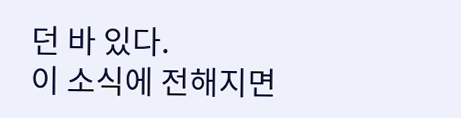던 바 있다.
이 소식에 전해지면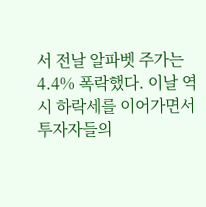서 전날 알파벳 주가는 4.4% 폭락했다. 이날 역시 하락세를 이어가면서 투자자들의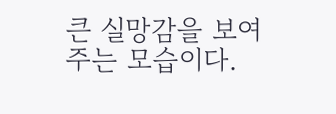큰 실망감을 보여주는 모습이다.